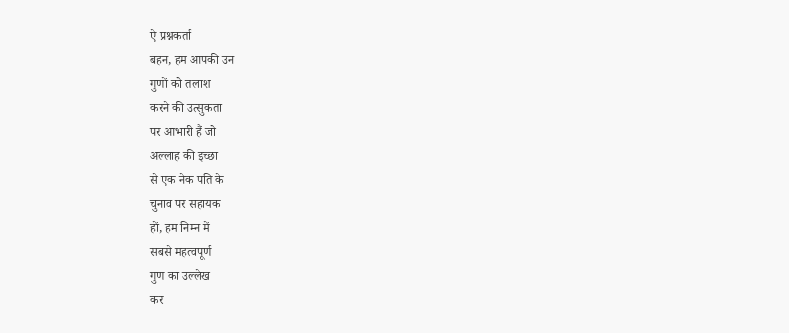ऐ प्रश्नकर्ता
बहन, हम आपकी उन
गुणों को तलाश
करने की उत्सुकता
पर आभारी हैं जो
अल्लाह की इच्छा
से एक नेक पति के
चुनाव पर सहायक
हों, हम निम्न में
सबसे महत्वपूर्ण
गुण का उल्लेख
कर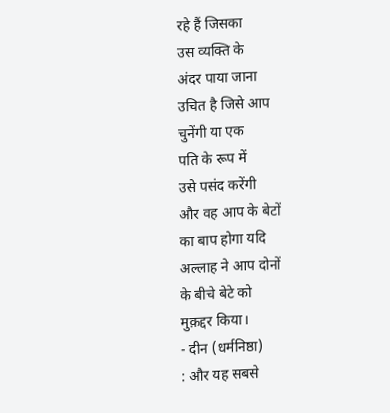रहे हैं जिसका
उस व्यक्ति के
अंदर पाया जाना
उचित है जिसे आप
चुनेंगी या एक
पति के रूप में
उसे पसंद करेंगी
और वह आप के बेटों
का बाप होगा यदि
अल्लाह ने आप दोनों
के बीचे बेटे को
मुक़द्दर किया।
- दीन (धर्मनिष्ठा)
: और यह सबसे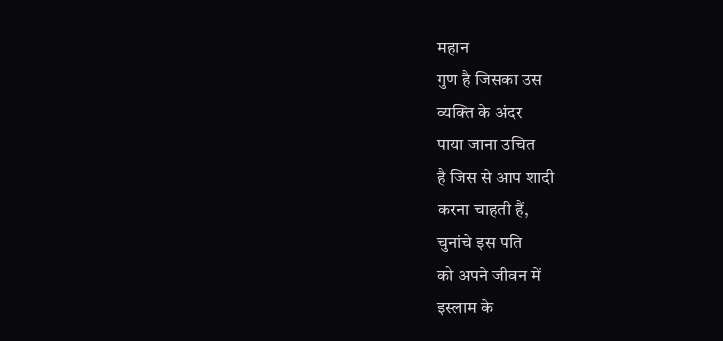महान
गुण है जिसका उस
व्यक्ति के अंदर
पाया जाना उचित
है जिस से आप शादी
करना चाहती हैं,
चुनांचे इस पति
को अपने जीवन में
इस्लाम के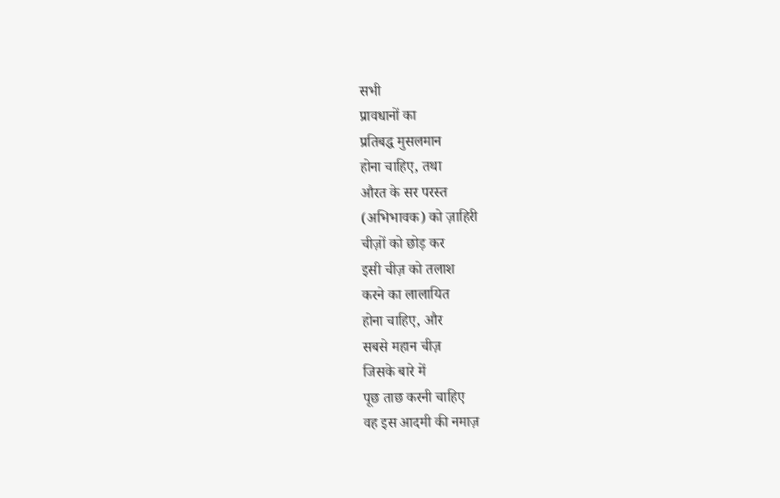सभी
प्रावधानों का
प्रतिबद्ध मुसलमान
होना चाहिए, तथा
औरत के सर परस्त
(अभिभावक) को ज़ाहिरी
चीज़ों को छोड़ कर
इसी चीज़ को तलाश
करने का लालायित
होना चाहिए, और
सबसे महान चीज़
जिसके बारे में
पूछ ताछ करनी चाहिए
वह इस आदमी की नमाज़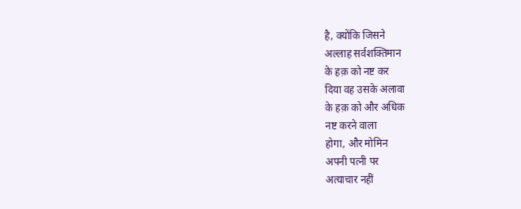है, क्योंकि जिसने
अल्लाह सर्वशक्तिमान
के हक़ को नष्ट कर
दिया वह उसके अलावा
के हक़ को और अधिक
नष्ट करने वाला
होगा, और मोमिन
अपनी पत्नी पर
अत्याचार नहीं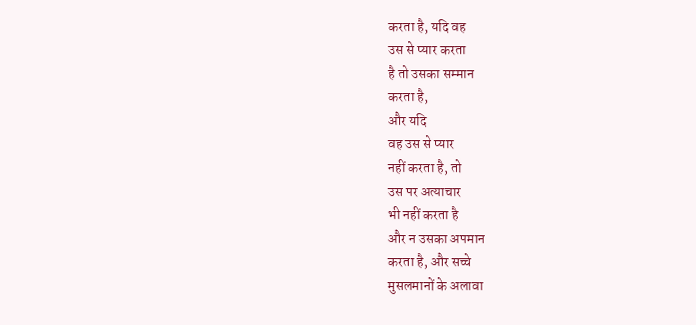करता है, यदि वह
उस से प्यार करता
है तो उसका सम्मान
करता है,
और यदि
वह उस से प्यार
नहीं करता है, तो
उस पर अत्याचार
भी नहीं करता है
और न उसका अपमान
करता है, और सच्चे
मुसलमानों के अलावा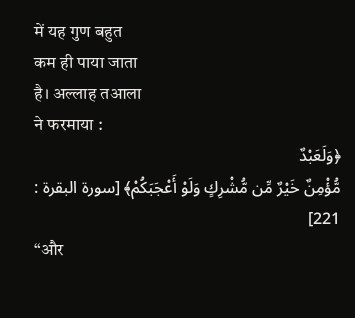में यह गुण बहुत
कम ही पाया जाता
है। अल्लाह तआला
ने फरमाया :
﴿وَلَعَبْدٌ
مُّؤْمِنٌ خَيْرٌ مِّن مُّشْرِكٍ وَلَوْ أَعْجَبَكُمْ﴾ [سورة البقرة : 221]
“और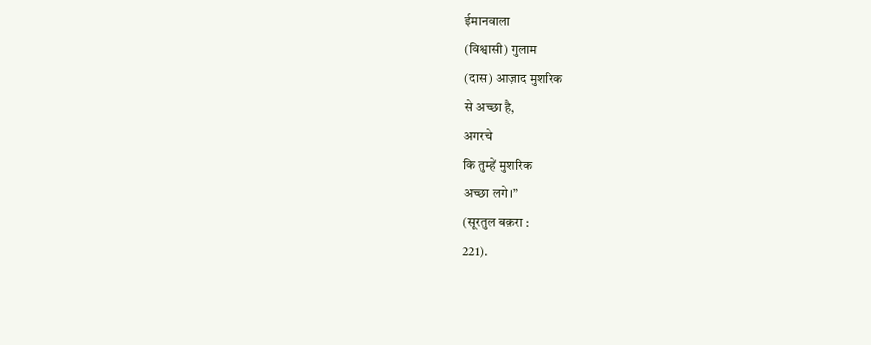ईमानवाला
(विश्वासी) गुलाम
(दास) आज़ाद मुशरिक
से अच्छा है,
अगरचे
कि तुम्हें मुशरिक
अच्छा लगे।”
(सूरतुल बक़रा :
221).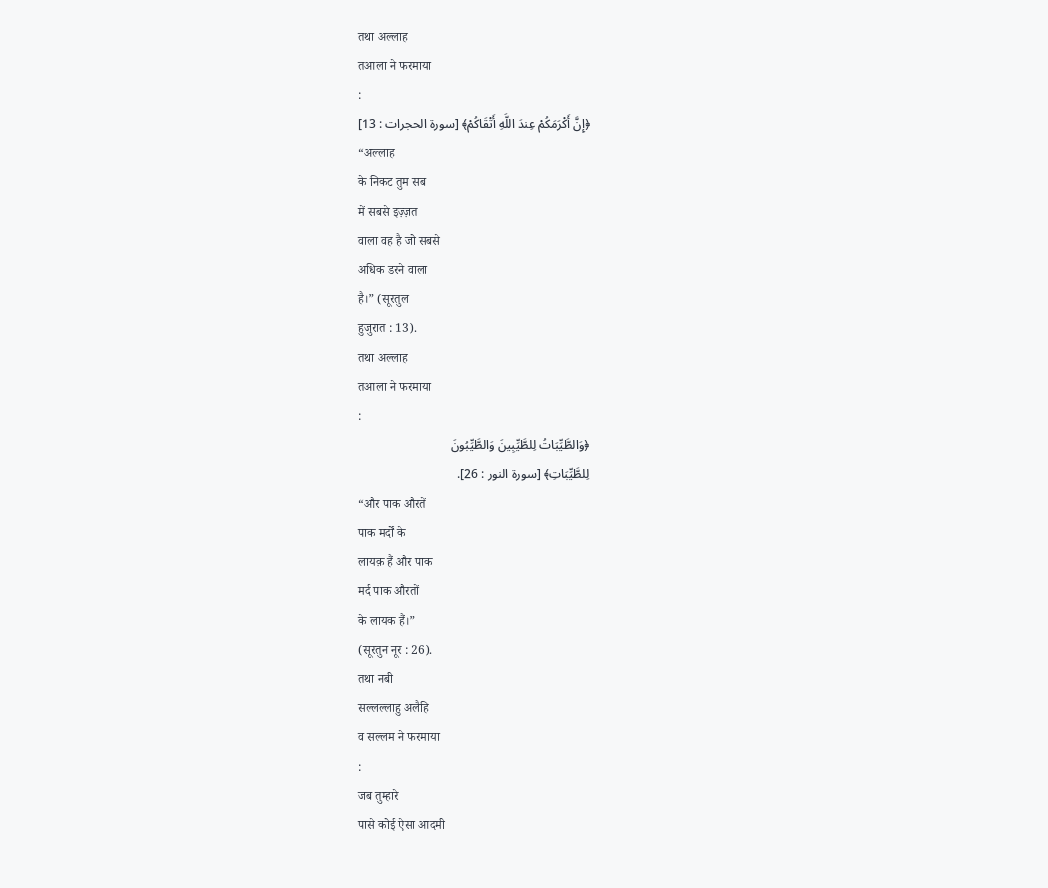तथा अल्लाह
तआला ने फरमाया
:
﴿إِنَّ أَكْرَمَكُمْ عِندَ اللَّهِ أَتْقَاكُمْ﴾ [سورة الحجرات : 13]
“अल्लाह
के निकट तुम सब
में सबसे इज़्ज़त
वाला वह है जो सबसे
अधिक डरने वाला
है।” (सूरतुल
हुजुरात : 13).
तथा अल्लाह
तआला ने फरमाया
:
﴿وَالطَّيِّبَاتُ لِلطَّيِّبِينَ وَالطَّيِّبُونَ
لِلطَّيِّبَاتِ﴾ [سورة النور : 26].
“और पाक औरतें
पाक मर्दों के
लायक़ हैं और पाक
मर्द पाक औरतों
के लायक हैं।”
(सूरतुन नूर : 26).
तथा नबी
सल्लल्लाहु अलैहि
व सल्लम ने फरमाया
:
जब तुम्हारे
पासे कोई ऐसा आदमी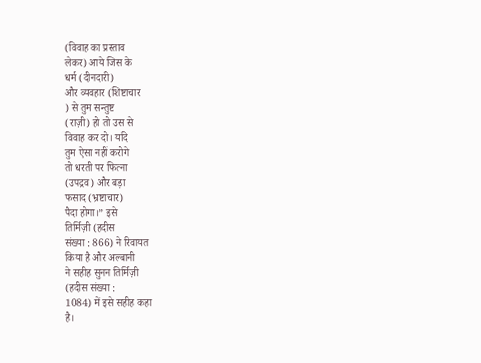(विवाह का प्रस्ताव
लेकर) आये जिस के
धर्म (दीनदारी)
और व्यवहार (शिष्टाचार
) से तुम सन्तुष्ट
(राज़ी) हो तो उस से
विवाह कर दो। यदि
तुम ऐसा नहीं करोगे
तो धरती पर फित्ना
(उपद्रव) और बड़ा
फसाद (भ्रष्टाचार)
पैदा होगा।” इसे
तिर्मिज़ी (हदीस
संख्या : 866) ने रिवायत
किया है और अल्बानी
ने सहीह सुनन तिर्मिज़ी
(हदीस संख्या :
1084) में इसे सहीह कहा
है।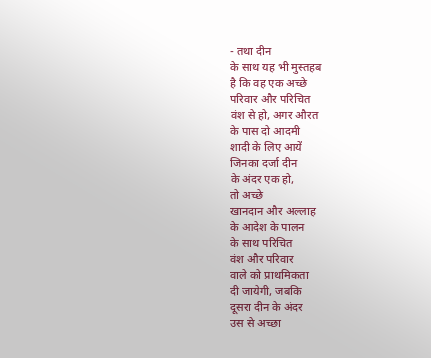- तथा दीन
के साथ यह भी मुस्तहब
है कि वह एक अच्छे
परिवार और परिचित
वंश से हो, अगर औरत
के पास दो आदमी
शादी के लिए आयें
जिनका दर्जा दीन
के अंदर एक हो,
तो अच्छे
खानदान और अल्लाह
के आदेश के पालन
के साथ परिचित
वंश और परिवार
वाले को प्राथमिकता
दी जायेगी, जबकि
दूसरा दीन के अंदर
उस से अच्छा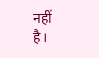नहीं
है।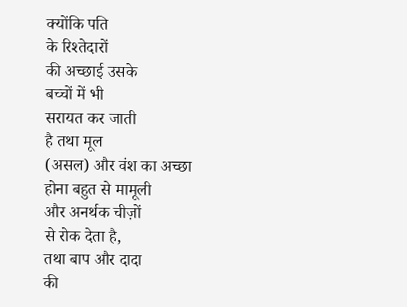क्योंकि पति
के रिश्तेदारों
की अच्छाई उसके
बच्चों में भी
सरायत कर जाती
है तथा मूल
(असल) और वंश का अच्छा
होना बहुत से मामूली
और अनर्थक चीज़ों
से रोक देता है,
तथा बाप और दादा
की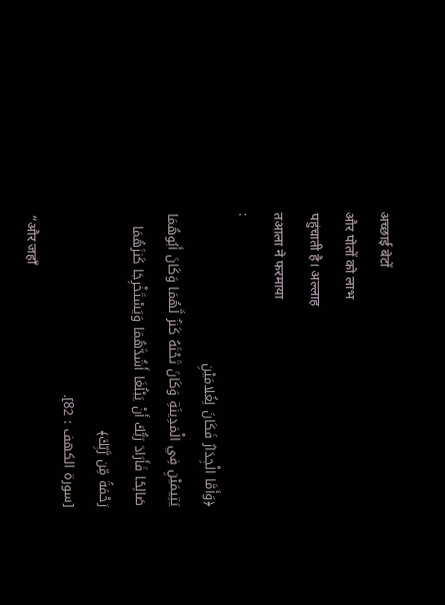अच्छाई बेटों
और पोतों को लाभ
पहुंचाती है। अल्लाह
तआला ने फरमाया
:
﴿وَأَمَّا الْجِدَارُ فَكَانَ لِغُلامَيْنِ
يَتِيمَيْنِ فِي الْمَدِينَةِ وَكَانَ تَحْتَهُ كَنزٌ لَّهُمَا وَكَانَ أَبُوهُمَا
صَالِحًا فَأَرَادَ رَبُّكَ أَنْ يَبْلُغَا أَشُدَّهُمَا وَيَسْتَخْرِجَا كَنزَهُمَا
رَحْمَةً مِّن رَّبِّكَ﴾
[سورة الكهف : 82].
“और जहाँ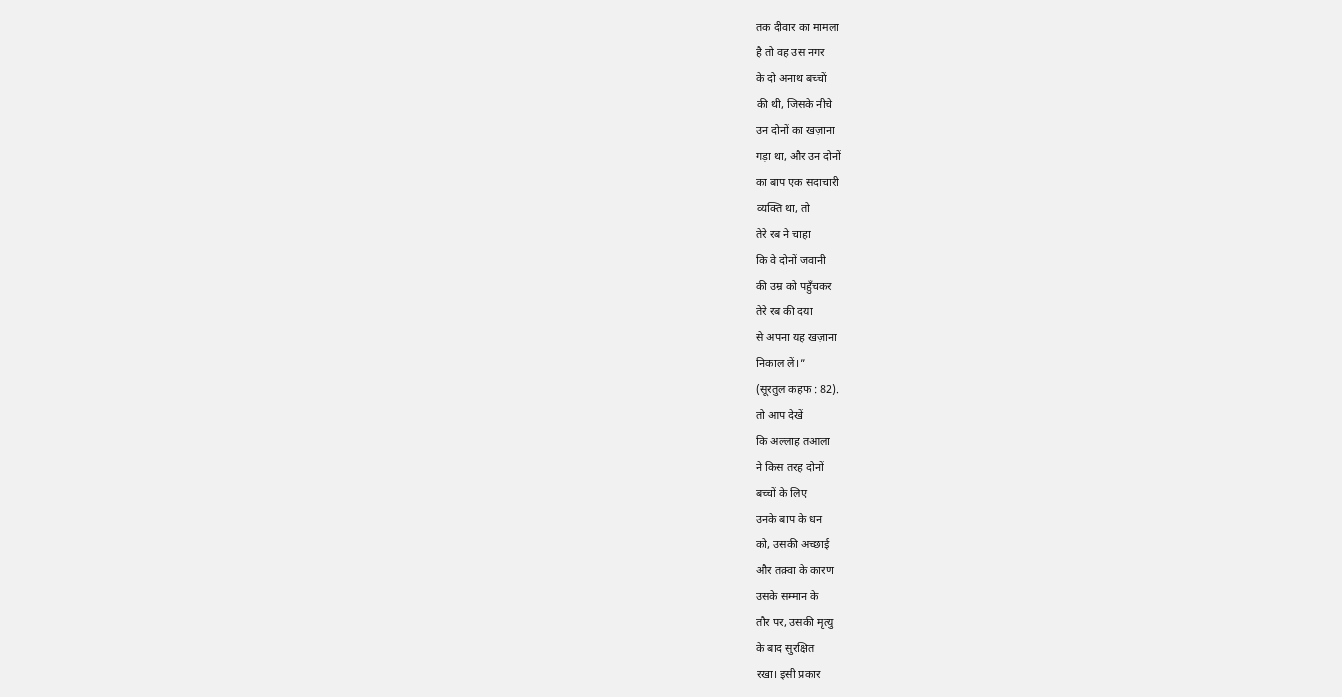तक दीवार का मामला
है तो वह उस नगर
के दो अनाथ बच्चों
की थी, जिसके नीचे
उन दोनों का खज़ाना
गड़ा था, और उन दोनों
का बाप एक सदाचारी
व्यक्ति था, तो
तेरे रब ने चाहा
कि वे दोनों जवानी
की उम्र को पहुँचकर
तेरे रब की दया
से अपना यह खज़ाना
निकाल लें।”
(सूरतुल कहफ : 82).
तो आप देखें
कि अल्लाह तआला
ने किस तरह दोनों
बच्चों के लिए
उनके बाप के धन
को, उसकी अच्छाई
और तक़्वा के कारण
उसके सम्मान के
तौर पर, उसकी मृत्यु
के बाद सुरक्षित
रखा। इसी प्रकार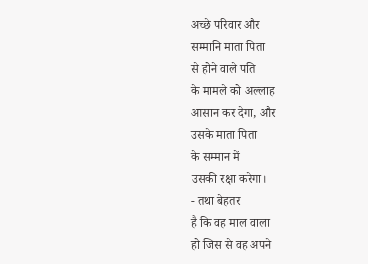अच्छे परिवार और
सम्मानि माता पिता
से होने वाले पति
के मामले को अल्लाह
आसान कर देगा, और
उसके माता पिता
के सम्मान में
उसकी रक्षा करेगा।
- तथा बेहतर
है कि वह माल वाला
हो जिस से वह अपने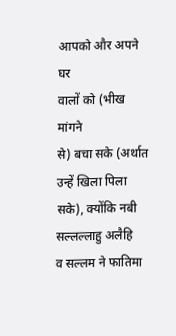आपको और अपने घर
वालों को (भीख मांगने
से) बचा सके (अर्थात
उन्हें खिला पिला
सके), क्योंकि नबी
सल्लल्लाहु अलैहि
व सल्लम ने फातिमा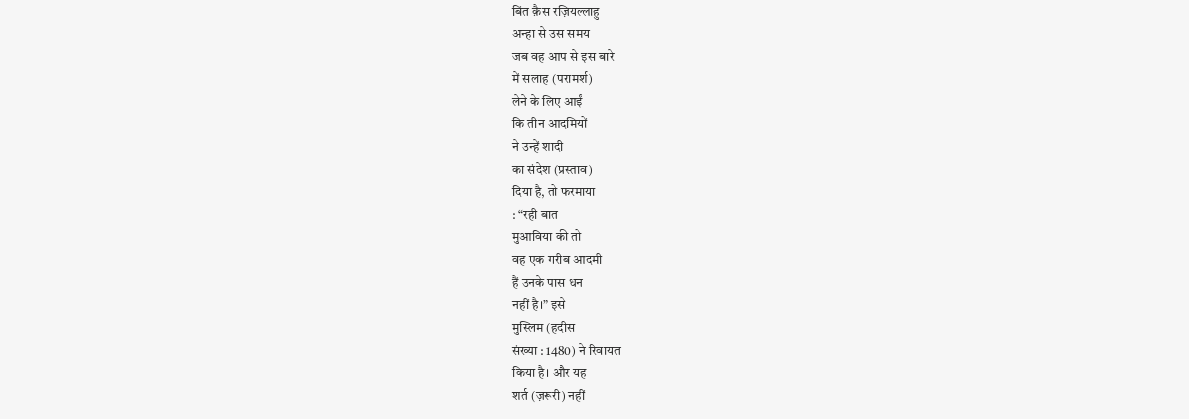बिंत क़ैस रज़ियल्लाहु
अन्हा से उस समय
जब वह आप से इस बारे
में सलाह (परामर्श)
लेने के लिए आईं
कि तीन आदमियों
ने उन्हें शादी
का संदेश (प्रस्ताव)
दिया है, तो फरमाया
: “रही बात
मुआविया की तो
वह एक गरीब आदमी
हैं उनके पास धन
नहीं है।” इसे
मुस्लिम (हदीस
संख्या : 1480) ने रिवायत
किया है। और यह
शर्त (ज़रूरी) नहीं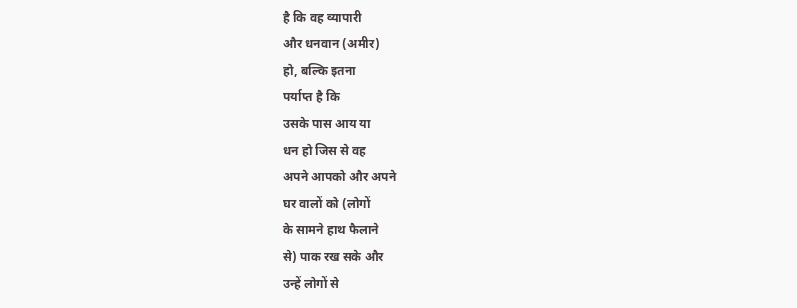है कि वह व्यापारी
और धनवान (अमीर)
हो, बल्कि इतना
पर्याप्त है कि
उसके पास आय या
धन हो जिस से वह
अपने आपको और अपने
घर वालों को (लोगों
के सामने हाथ फैलाने
से) पाक रख सके और
उन्हें लोगों से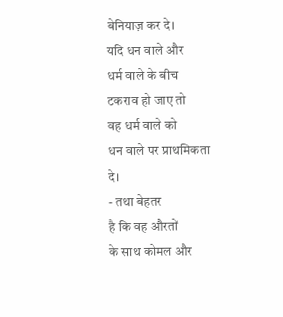बेनियाज़ कर दे।
यदि धन वाले और
धर्म वाले के बीच
टकराव हो जाए तो
वह धर्म वाले को
धन वाले पर प्राथमिकता
दे।
- तथा बेहतर
है कि वह औरतों
के साथ कोमल और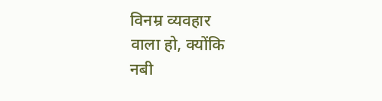विनम्र व्यवहार
वाला हो, क्योंकि
नबी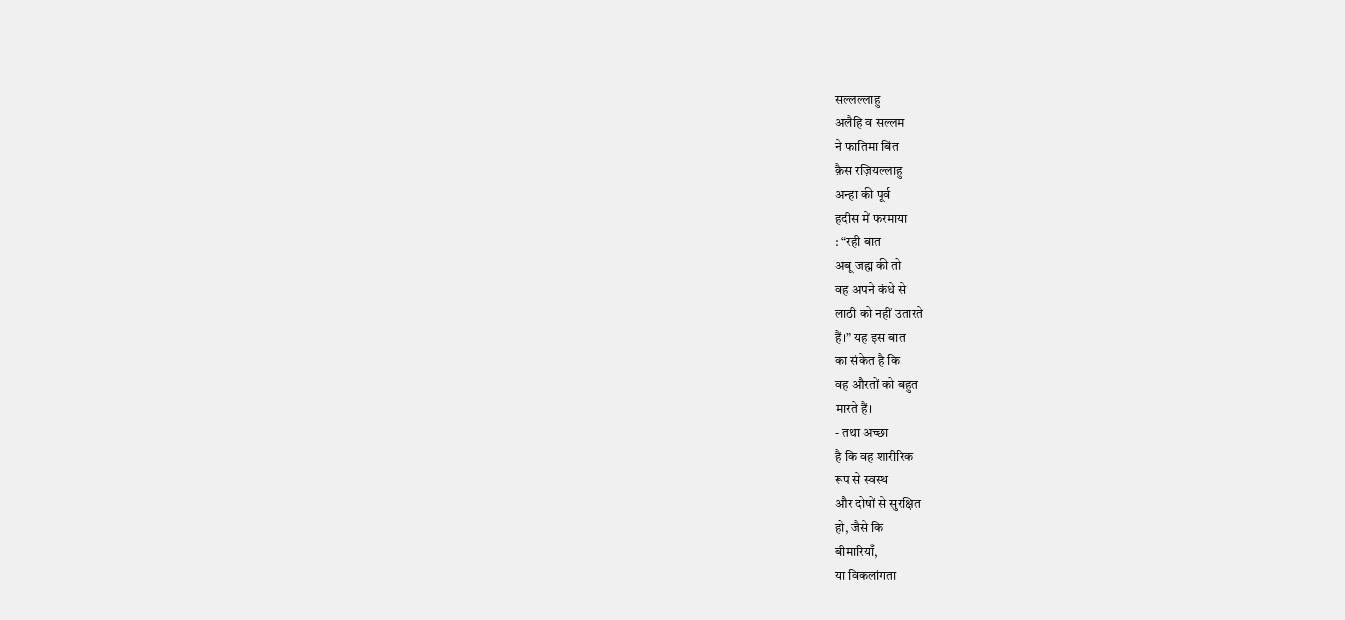सल्लल्लाहु
अलैहि व सल्लम
ने फातिमा बिंत
क़ैस रज़ियल्लाहु
अन्हा की पूर्व
हदीस में फरमाया
: “रही बात
अबू जह्म की तो
वह अपने कंधे से
लाठी को नहीं उतारते
हैं।” यह इस बात
का संकेत है कि
वह औरतों को बहुत
मारते हैं।
- तथा अच्छा
है कि वह शारीरिक
रूप से स्वस्थ
और दोषों से सुरक्षित
हो, जैसे कि
बीमारियाँ,
या विकलांगता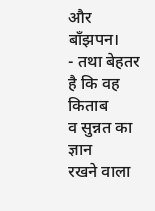और बाँझपन।
- तथा बेहतर
है कि वह किताब
व सुन्नत का ज्ञान
रखने वाला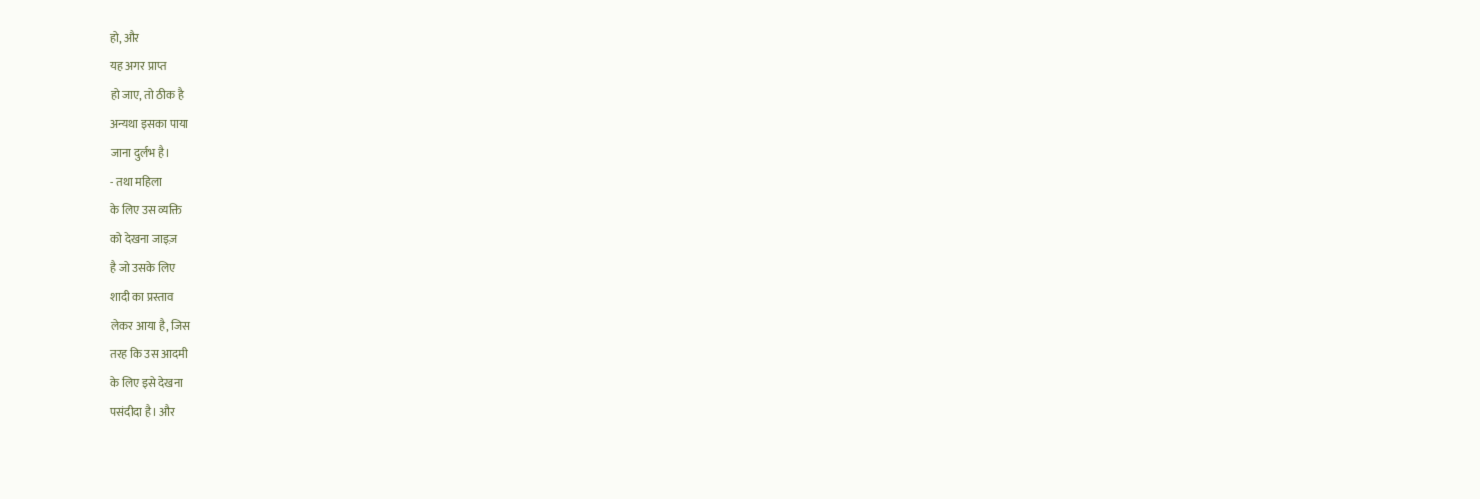हो, और
यह अगर प्राप्त
हो जाए, तो ठीक है
अन्यथा इसका पाया
जाना दुर्लभ है।
- तथा महिला
के लिए उस व्यक्ति
को देखना जाइज़
है जो उसके लिए
शादी का प्रस्ताव
लेकर आया है, जिस
तरह कि उस आदमी
के लिए इसे देखना
पसंदीदा है। और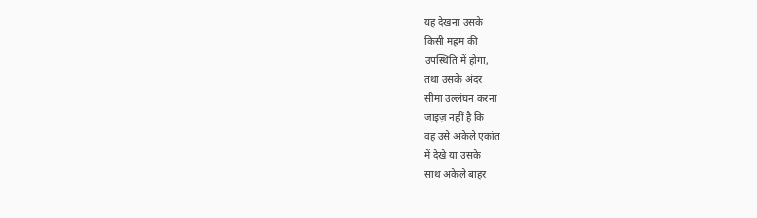यह देखना उसके
किसी मह्रम की
उपस्थिति में होगा,
तथा उसके अंदर
सीमा उल्लंघन करना
जाइज़ नहीं है कि
वह उसे अकेले एकांत
में देखे या उसके
साथ अकेले बाहर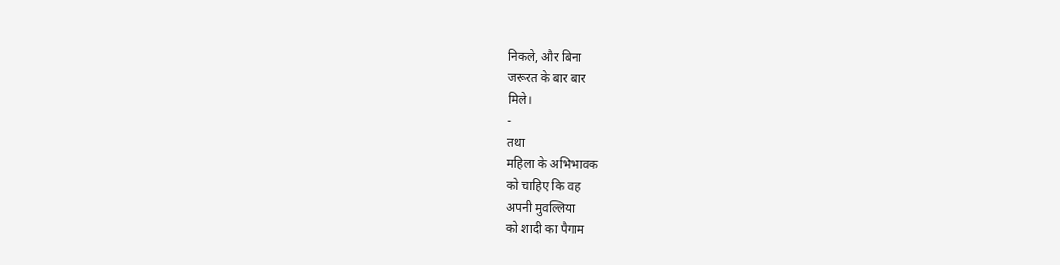निकले, और बिना
जरूरत के बार बार
मिले।
-
तथा
महिला के अभिभावक
को चाहिए कि वह
अपनी मुवल्लिया
को शादी का पैगाम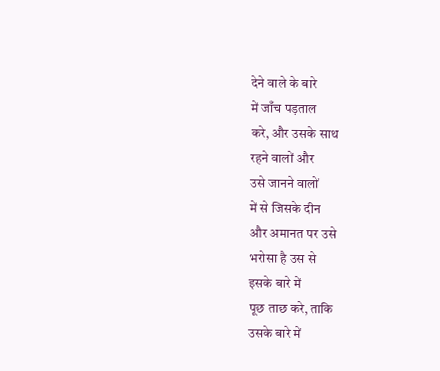देने वाले के बारे
में जाँच पड़ताल
करे, और उसके साथ
रहने वालों और
उसे जानने वालों
में से जिसके दीन
और अमानत पर उसे
भरोसा है उस से
इसके बारे में
पूछ ताछ करे, ताकि
उसके बारे में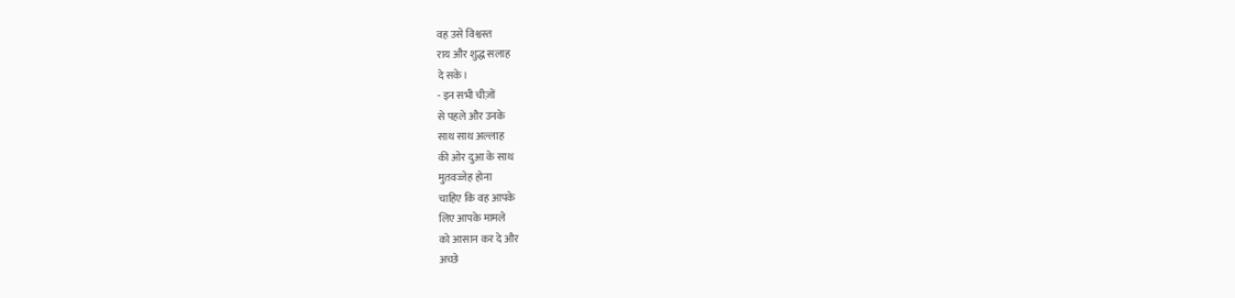वह उसे विश्वस्त
राय और शुद्ध सलाह
दे सके।
- इन सभी चीज़ों
से पहले और उनके
साथ साथ अल्लाह
की ओर दुआ के साथ
मुतवज्जेह होना
चाहिए कि वह आपके
लिए आपके मामले
को आसान कर दे और
अच्छे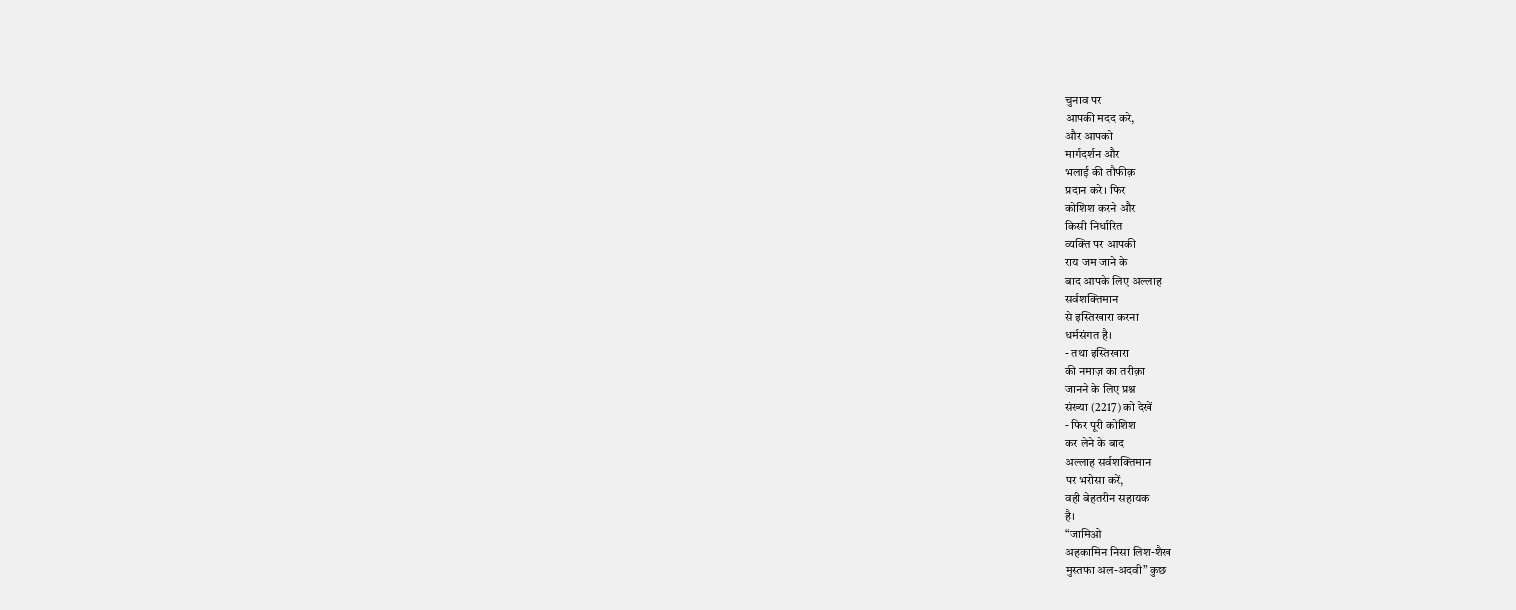चुनाव पर
आपकी मदद करे,
और आपको
मार्गदर्शन और
भलाई की तौफीक़
प्रदान करे। फिर
कोशिश करने और
किसी निर्धारित
व्यक्ति पर आपकी
राय जम जाने के
बाद आपके लिए अल्लाह
सर्वशक्तिमान
से इस्तिखारा करना
धर्मसंगत है।
- तथा इस्तिखारा
की नमाज़ का तरीक़ा
जानने के लिए प्रश्न
संख्या (2217) को देखें
- फिर पूरी कोशिश
कर लेने के बाद
अल्लाह सर्वशक्तिमान
पर भरोसा करें,
वही बेहतरीन सहायक
है।
“जामिओ
अहकामिन निसा लिश-शैख
मुस्तफा अल-अदवी” कुछ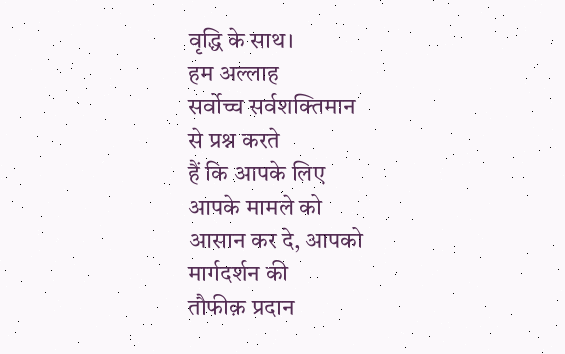वृद्धि के साथ।
हम अल्लाह
सर्वोच्च सर्वशक्तिमान
से प्रश्न करते
हैं कि आपके लिए
आपके मामले को
आसान कर दे, आपको
मार्गदर्शन की
तौफीक़ प्रदान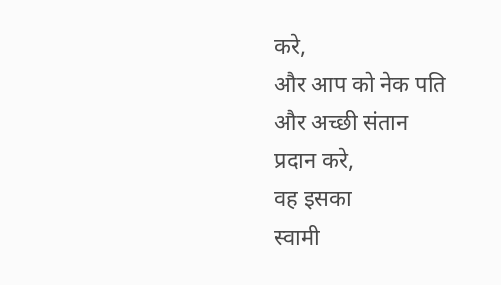करे,
और आप को नेक पति
और अच्छी संतान
प्रदान करे,
वह इसका
स्वामी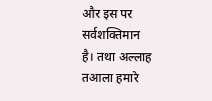और इस पर
सर्वशक्तिमान
है। तथा अल्लाह
तआला हमारे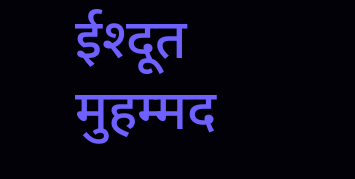ईश्दूत
मुहम्मद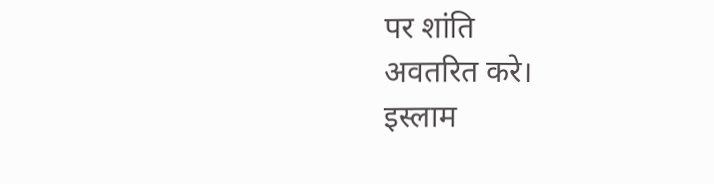पर शांति
अवतरित करे।
इस्लाम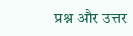प्रश्न और उत्तर